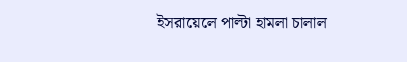ইসরায়েলে পাল্টা হামলা চালাল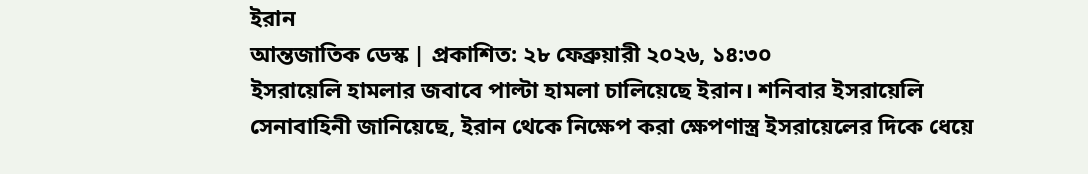ইরান
আন্তজাতিক ডেস্ক | প্রকাশিত: ২৮ ফেব্রুয়ারী ২০২৬, ১৪:৩০
ইসরায়েলি হামলার জবাবে পাল্টা হামলা চালিয়েছে ইরান। শনিবার ইসরায়েলি সেনাবাহিনী জানিয়েছে, ইরান থেকে নিক্ষেপ করা ক্ষেপণাস্ত্র ইসরায়েলের দিকে ধেয়ে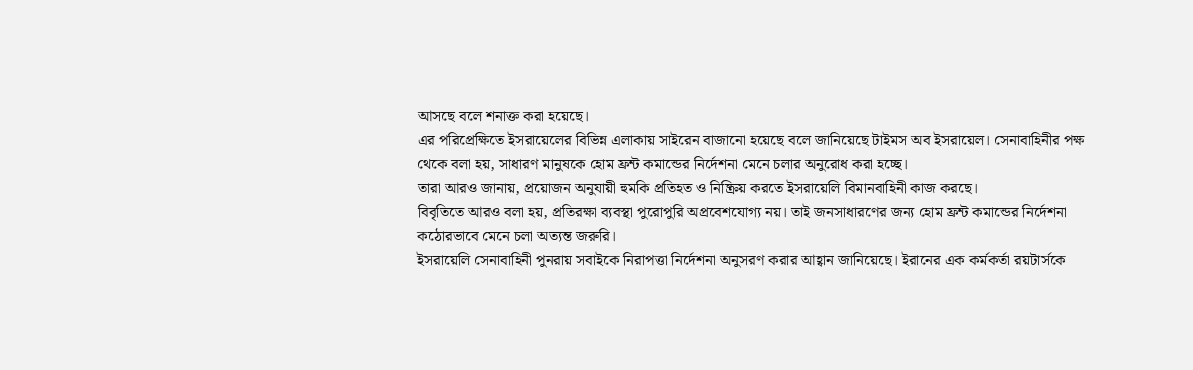আসছে বলে শনাক্ত করা হয়েছে।
এর পরিপ্রেক্ষিতে ইসরায়েলের বিভিন্ন এলাকায় সাইরেন বাজানো হয়েছে বলে জানিয়েছে টাইমস অব ইসরায়েল। সেনাবাহিনীর পক্ষ থেকে বলা হয়, সাধারণ মানুষকে হোম ফ্রন্ট কমান্ডের নির্দেশনা মেনে চলার অনুরোধ করা হচ্ছে।
তারা আরও জানায়, প্রয়োজন অনুযায়ী হুমকি প্রতিহত ও নিষ্ক্রিয় করতে ইসরায়েলি বিমানবাহিনী কাজ করছে।
বিবৃতিতে আরও বলা হয়, প্রতিরক্ষা ব্যবস্থা পুরোপুরি অপ্রবেশযোগ্য নয়। তাই জনসাধারণের জন্য হোম ফ্রন্ট কমান্ডের নির্দেশনা কঠোরভাবে মেনে চলা অত্যন্ত জরুরি।
ইসরায়েলি সেনাবাহিনী পুনরায় সবাইকে নিরাপত্তা নির্দেশনা অনুসরণ করার আহ্বান জানিয়েছে। ইরানের এক কর্মকর্তা রয়টার্সকে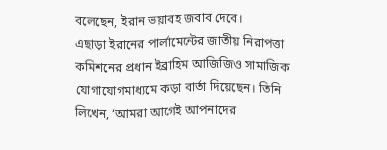বলেছেন, ইরান ভয়াবহ জবাব দেবে।
এছাড়া ইরানের পার্লামেন্টের জাতীয় নিরাপত্তা কমিশনের প্রধান ইব্রাহিম আজিজিও সামাজিক যোগাযোগমাধ্যমে কড়া বার্তা দিয়েছেন। তিনি লিখেন, ‘আমরা আগেই আপনাদের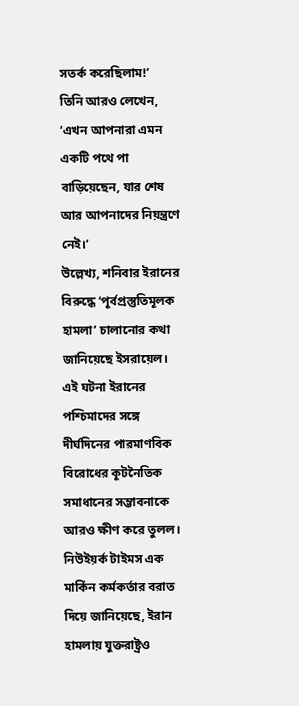সতর্ক করেছিলাম!’
তিনি আরও লেখেন, ‘এখন আপনারা এমন একটি পথে পা বাড়িয়েছেন, যার শেষ আর আপনাদের নিয়ন্ত্রণে নেই।’
উল্লেখ্য, শনিবার ইরানের বিরুদ্ধে ‘পূর্বপ্রস্তুতিমূলক হামলা’ চালানোর কথা জানিয়েছে ইসরায়েল। এই ঘটনা ইরানের পশ্চিমাদের সঙ্গে দীর্ঘদিনের পারমাণবিক বিরোধের কূটনৈতিক সমাধানের সম্ভাবনাকে আরও ক্ষীণ করে তুলল।
নিউইয়র্ক টাইমস এক মার্কিন কর্মকর্তার বরাত দিয়ে জানিয়েছে, ইরান হামলায় যুক্তরাষ্ট্রও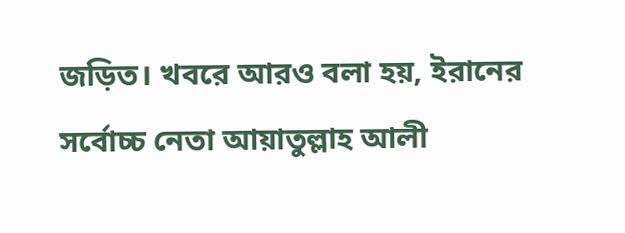জড়িত। খবরে আরও বলা হয়, ইরানের সর্বোচ্চ নেতা আয়াতুল্লাহ আলী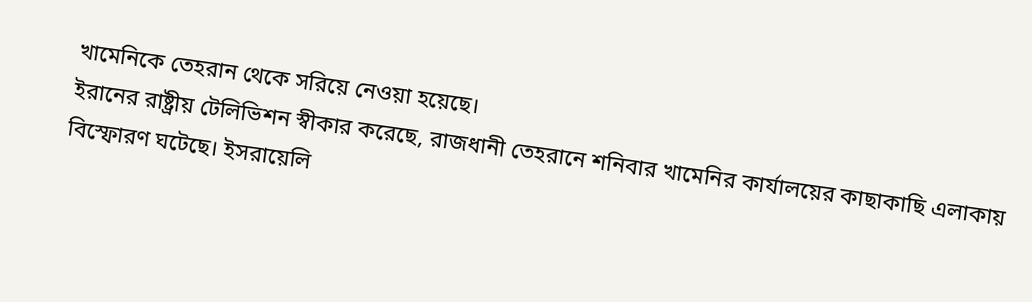খামেনিকে তেহরান থেকে সরিয়ে নেওয়া হয়েছে।
ইরানের রাষ্ট্রীয় টেলিভিশন স্বীকার করেছে, রাজধানী তেহরানে শনিবার খামেনির কার্যালয়ের কাছাকাছি এলাকায় বিস্ফোরণ ঘটেছে। ইসরায়েলি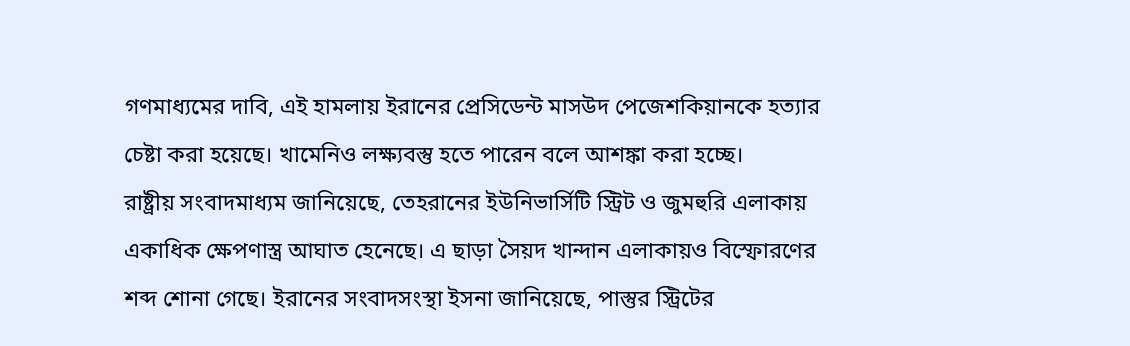গণমাধ্যমের দাবি, এই হামলায় ইরানের প্রেসিডেন্ট মাসউদ পেজেশকিয়ানকে হত্যার চেষ্টা করা হয়েছে। খামেনিও লক্ষ্যবস্তু হতে পারেন বলে আশঙ্কা করা হচ্ছে।
রাষ্ট্রীয় সংবাদমাধ্যম জানিয়েছে, তেহরানের ইউনিভার্সিটি স্ট্রিট ও জুমহুরি এলাকায় একাধিক ক্ষেপণাস্ত্র আঘাত হেনেছে। এ ছাড়া সৈয়দ খান্দান এলাকায়ও বিস্ফোরণের শব্দ শোনা গেছে। ইরানের সংবাদসংস্থা ইসনা জানিয়েছে, পাস্তুর স্ট্রিটের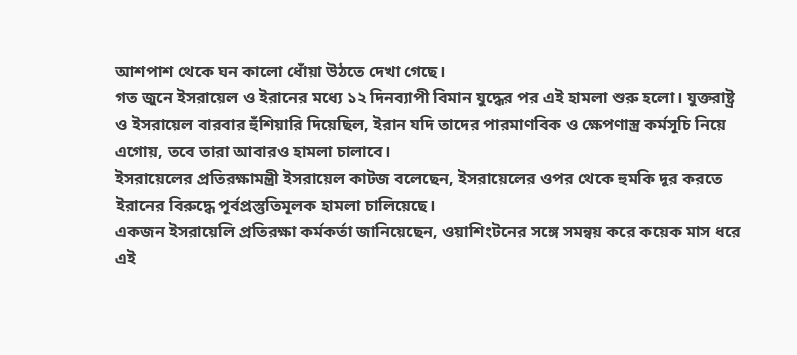আশপাশ থেকে ঘন কালো ধোঁয়া উঠতে দেখা গেছে।
গত জুনে ইসরায়েল ও ইরানের মধ্যে ১২ দিনব্যাপী বিমান যুদ্ধের পর এই হামলা শুরু হলো। যুক্তরাষ্ট্র ও ইসরায়েল বারবার হুঁশিয়ারি দিয়েছিল, ইরান যদি তাদের পারমাণবিক ও ক্ষেপণাস্ত্র কর্মসূচি নিয়ে এগোয়, তবে তারা আবারও হামলা চালাবে।
ইসরায়েলের প্রতিরক্ষামন্ত্রী ইসরায়েল কাটজ বলেছেন, ইসরায়েলের ওপর থেকে হুমকি দূর করতে ইরানের বিরুদ্ধে পূর্বপ্রস্তুতিমূলক হামলা চালিয়েছে।
একজন ইসরায়েলি প্রতিরক্ষা কর্মকর্তা জানিয়েছেন, ওয়াশিংটনের সঙ্গে সমন্বয় করে কয়েক মাস ধরে এই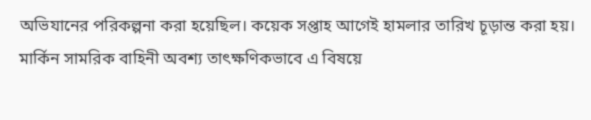অভিযানের পরিকল্পনা করা হয়েছিল। কয়েক সপ্তাহ আগেই হামলার তারিখ চূড়ান্ত করা হয়। মার্কিন সামরিক বাহিনী অবশ্য তাৎক্ষণিকভাবে এ বিষয়ে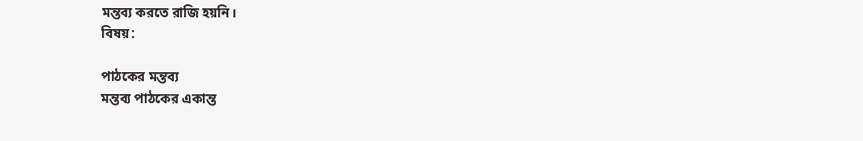মন্তব্য করতে রাজি হয়নি।
বিষয়:

পাঠকের মন্তব্য
মন্তব্য পাঠকের একান্ত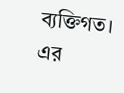ব্যক্তিগত। এর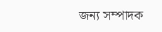জন্য সম্পাদক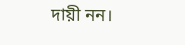দায়ী নন।